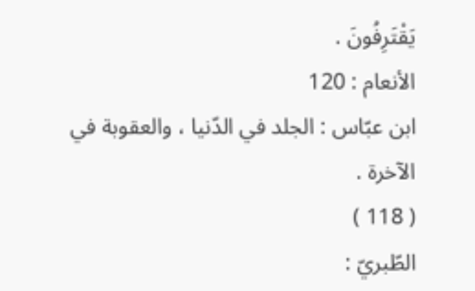يَقْتَرِفُونَ .
الأنعام : 120
ابن عبّاس : الجلد في الدّنيا ، والعقوبة في الآخرة .
( 118 )
الطّبريّ :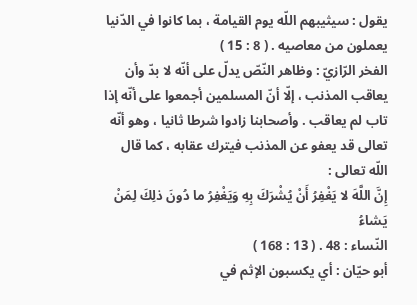يقول : سيثيبهم اللّه يوم القيامة ، بما كانوا في الدّنيا يعملون من معاصيه . ( 8 : 15 )
الفخر الرّازيّ : وظاهر النّصّ يدلّ على أنّه لا بدّ وأن يعاقب المذنب ، إلّا أنّ المسلمين أجمعوا على أنّه إذا تاب لم يعاقب . وأصحابنا زادوا شرطا ثانيا ، وهو أنّه تعالى قد يعفو عن المذنب فيترك عقابه ، كما قال اللّه تعالى :
إِنَّ اللَّهَ لا يَغْفِرُ أَنْ يُشْرَكَ بِهِ وَيَغْفِرُ ما دُونَ ذلِكَ لِمَنْ يَشاءُ
النّساء : 48 . ( 13 : 168 )
أبو حيّان : أي يكسبون الإثم في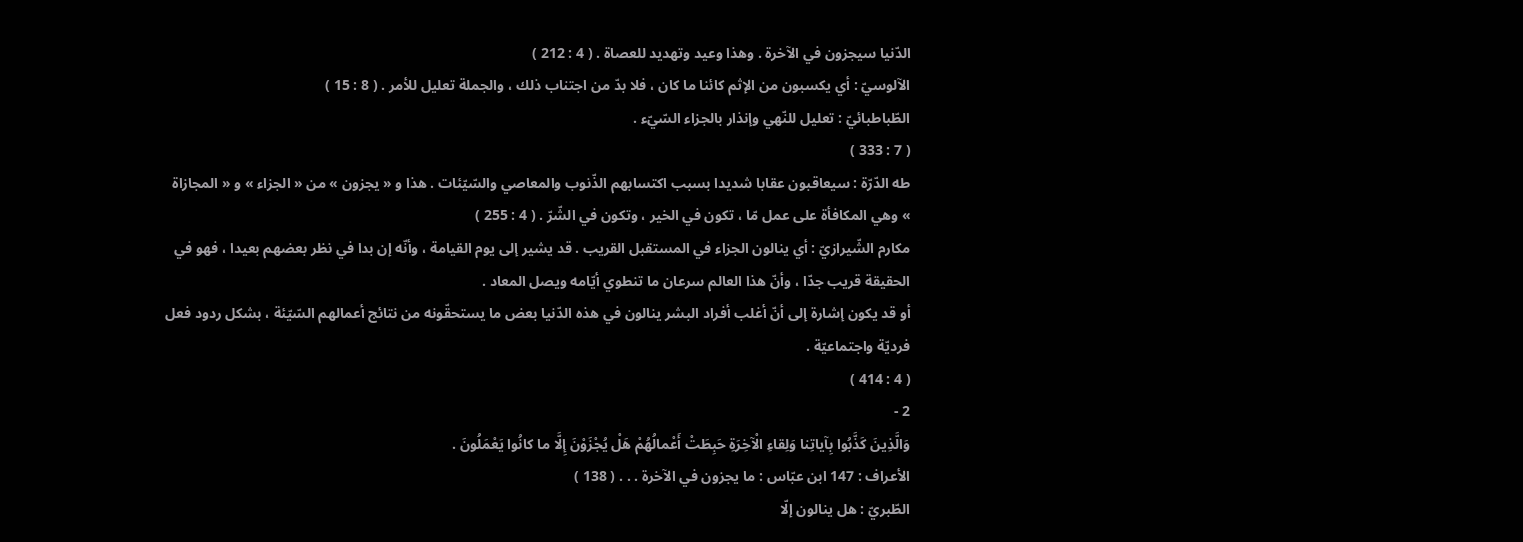الدّنيا سيجزون في الآخرة . وهذا وعيد وتهديد للعصاة . ( 4 : 212 )
الآلوسيّ : أي يكسبون من الإثم كائنا ما كان ، فلا بدّ من اجتناب ذلك ، والجملة تعليل للأمر . ( 8 : 15 )
الطّباطبائيّ : تعليل للنّهي وإنذار بالجزاء السّيّء .
( 7 : 333 )
طه الدّرّة : سيعاقبون عقابا شديدا بسبب اكتسابهم الذّنوب والمعاصي والسّيّئات . هذا و « يجزون » من « الجزاء » و « المجازاة » وهي المكافأة على عمل مّا ، تكون في الخير ، وتكون في الشّرّ . ( 4 : 255 )
مكارم الشّيرازيّ : أي ينالون الجزاء في المستقبل القريب . قد يشير إلى يوم القيامة ، وأنّه إن بدا في نظر بعضهم بعيدا ، فهو في الحقيقة قريب جدّا ، وأنّ هذا العالم سرعان ما تنطوي أيّامه ويصل المعاد .
أو قد يكون إشارة إلى أنّ أغلب أفراد البشر ينالون في هذه الدّنيا بعض ما يستحقّونه من نتائج أعمالهم السّيّئة ، بشكل ردود فعل فرديّة واجتماعيّة .
( 4 : 414 )
2 -
وَالَّذِينَ كَذَّبُوا بِآياتِنا وَلِقاءِ الْآخِرَةِ حَبِطَتْ أَعْمالُهُمْ هَلْ يُجْزَوْنَ إِلَّا ما كانُوا يَعْمَلُونَ .
الأعراف : 147 ابن عبّاس : ما يجزون في الآخرة . . . ( 138 )
الطّبريّ : هل ينالون إلّا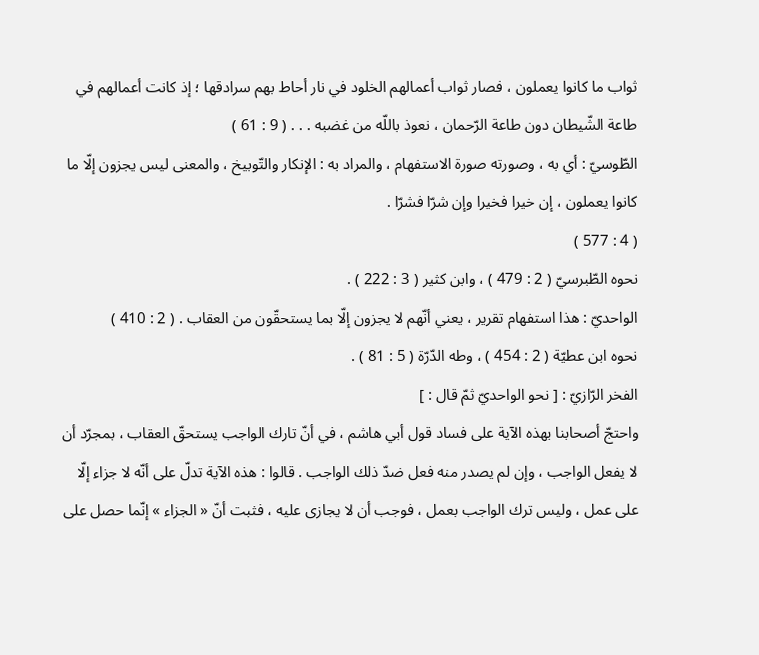ثواب ما كانوا يعملون ، فصار ثواب أعمالهم الخلود في نار أحاط بهم سرادقها ؛ إذ كانت أعمالهم في طاعة الشّيطان دون طاعة الرّحمان ، نعوذ باللّه من غضبه . . . ( 9 : 61 )
الطّوسيّ : أي به ، وصورته صورة الاستفهام ، والمراد به : الإنكار والتّوبيخ ، والمعنى ليس يجزون إلّا ما كانوا يعملون ، إن خيرا فخيرا وإن شرّا فشرّا .
( 4 : 577 )
نحوه الطّبرسيّ ( 2 : 479 ) ، وابن كثير ( 3 : 222 ) .
الواحديّ : هذا استفهام تقرير ، يعني أنّهم لا يجزون إلّا بما يستحقّون من العقاب . ( 2 : 410 )
نحوه ابن عطيّة ( 2 : 454 ) ، وطه الدّرّة ( 5 : 81 ) .
الفخر الرّازيّ : [ نحو الواحديّ ثمّ قال : ]
واحتجّ أصحابنا بهذه الآية على فساد قول أبي هاشم ، في أنّ تارك الواجب يستحقّ العقاب ، بمجرّد أن لا يفعل الواجب ، وإن لم يصدر منه فعل ضدّ ذلك الواجب . قالوا : هذه الآية تدلّ على أنّه لا جزاء إلّا على عمل ، وليس ترك الواجب بعمل ، فوجب أن لا يجازى عليه ، فثبت أنّ « الجزاء » إنّما حصل على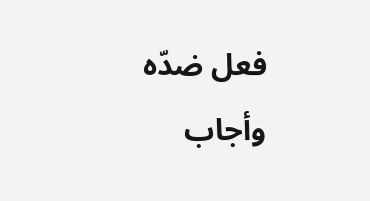فعل ضدّه وأجاب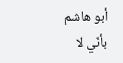أبو هاشم بأنّي لا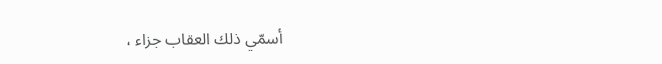أسمّي ذلك العقاب جزاء ،